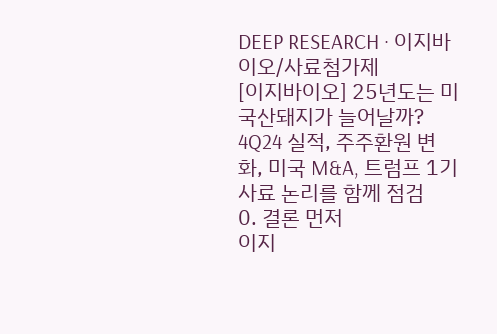DEEP RESEARCH · 이지바이오/사료첨가제
[이지바이오] 25년도는 미국산돼지가 늘어날까?
4Q24 실적, 주주환원 변화, 미국 M&A, 트럼프 1기 사료 논리를 함께 점검
0. 결론 먼저
이지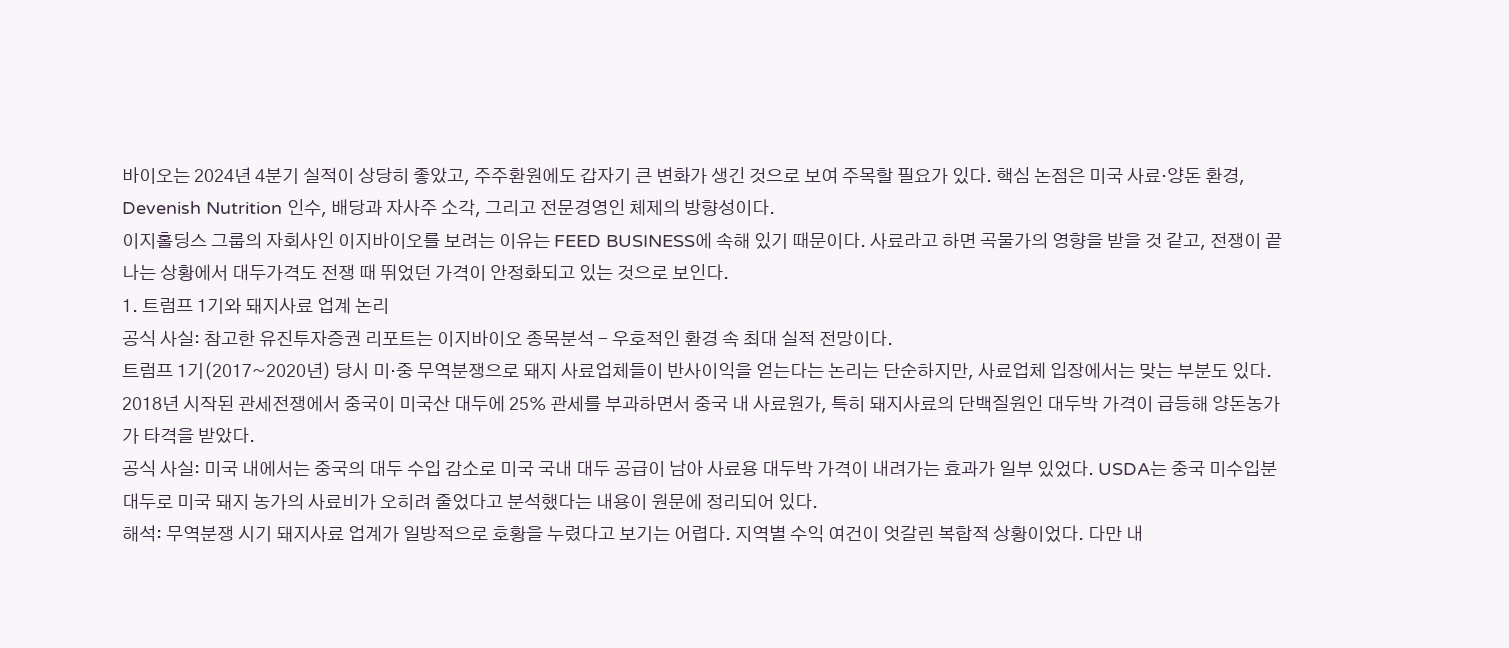바이오는 2024년 4분기 실적이 상당히 좋았고, 주주환원에도 갑자기 큰 변화가 생긴 것으로 보여 주목할 필요가 있다. 핵심 논점은 미국 사료·양돈 환경, Devenish Nutrition 인수, 배당과 자사주 소각, 그리고 전문경영인 체제의 방향성이다.
이지홀딩스 그룹의 자회사인 이지바이오를 보려는 이유는 FEED BUSINESS에 속해 있기 때문이다. 사료라고 하면 곡물가의 영향을 받을 것 같고, 전쟁이 끝나는 상황에서 대두가격도 전쟁 때 뛰었던 가격이 안정화되고 있는 것으로 보인다.
1. 트럼프 1기와 돼지사료 업계 논리
공식 사실: 참고한 유진투자증권 리포트는 이지바이오 종목분석 - 우호적인 환경 속 최대 실적 전망이다.
트럼프 1기(2017~2020년) 당시 미·중 무역분쟁으로 돼지 사료업체들이 반사이익을 얻는다는 논리는 단순하지만, 사료업체 입장에서는 맞는 부분도 있다. 2018년 시작된 관세전쟁에서 중국이 미국산 대두에 25% 관세를 부과하면서 중국 내 사료원가, 특히 돼지사료의 단백질원인 대두박 가격이 급등해 양돈농가가 타격을 받았다.
공식 사실: 미국 내에서는 중국의 대두 수입 감소로 미국 국내 대두 공급이 남아 사료용 대두박 가격이 내려가는 효과가 일부 있었다. USDA는 중국 미수입분 대두로 미국 돼지 농가의 사료비가 오히려 줄었다고 분석했다는 내용이 원문에 정리되어 있다.
해석: 무역분쟁 시기 돼지사료 업계가 일방적으로 호황을 누렸다고 보기는 어렵다. 지역별 수익 여건이 엇갈린 복합적 상황이었다. 다만 내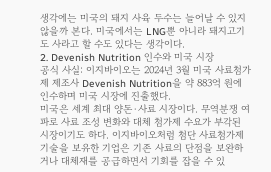생각에는 미국의 돼지 사육 두수는 늘어날 수 있지 않을까 본다. 미국에서는 LNG뿐 아니라 돼지고기도 사라고 할 수도 있다는 생각이다.
2. Devenish Nutrition 인수와 미국 시장
공식 사실: 이지바이오는 2024년 3월 미국 사료첨가제 제조사 Devenish Nutrition을 약 883억 원에 인수하며 미국 시장에 진출했다.
미국은 세계 최대 양돈·사료 시장이다. 무역분쟁 여파로 사료 조성 변화와 대체 첨가제 수요가 부각된 시장이기도 하다. 이지바이오처럼 첨단 사료첨가제 기술을 보유한 기업은 기존 사료의 단점을 보완하거나 대체재를 공급하면서 기회를 잡을 수 있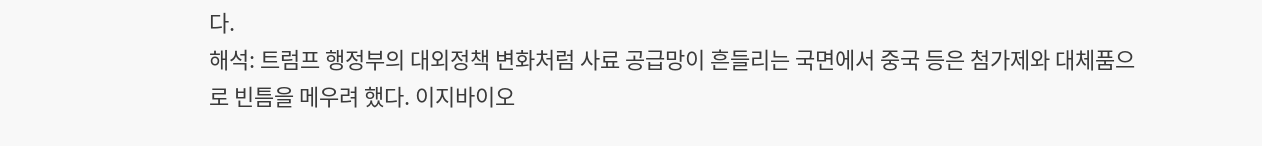다.
해석: 트럼프 행정부의 대외정책 변화처럼 사료 공급망이 흔들리는 국면에서 중국 등은 첨가제와 대체품으로 빈틈을 메우려 했다. 이지바이오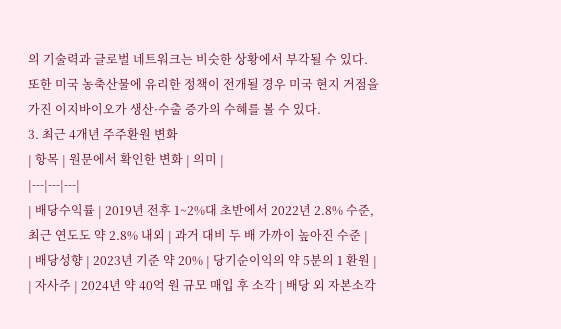의 기술력과 글로벌 네트워크는 비슷한 상황에서 부각될 수 있다. 또한 미국 농축산물에 유리한 정책이 전개될 경우 미국 현지 거점을 가진 이지바이오가 생산·수출 증가의 수혜를 볼 수 있다.
3. 최근 4개년 주주환원 변화
| 항목 | 원문에서 확인한 변화 | 의미 |
|---|---|---|
| 배당수익률 | 2019년 전후 1~2%대 초반에서 2022년 2.8% 수준, 최근 연도도 약 2.8% 내외 | 과거 대비 두 배 가까이 높아진 수준 |
| 배당성향 | 2023년 기준 약 20% | 당기순이익의 약 5분의 1 환원 |
| 자사주 | 2024년 약 40억 원 규모 매입 후 소각 | 배당 외 자본소각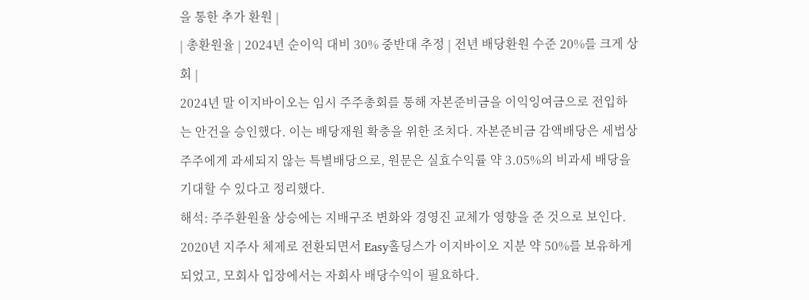을 통한 추가 환원 |
| 총환원율 | 2024년 순이익 대비 30% 중반대 추정 | 전년 배당환원 수준 20%를 크게 상회 |
2024년 말 이지바이오는 임시 주주총회를 통해 자본준비금을 이익잉여금으로 전입하는 안건을 승인했다. 이는 배당재원 확충을 위한 조치다. 자본준비금 감액배당은 세법상 주주에게 과세되지 않는 특별배당으로, 원문은 실효수익률 약 3.05%의 비과세 배당을 기대할 수 있다고 정리했다.
해석: 주주환원율 상승에는 지배구조 변화와 경영진 교체가 영향을 준 것으로 보인다. 2020년 지주사 체제로 전환되면서 Easy홀딩스가 이지바이오 지분 약 50%를 보유하게 되었고, 모회사 입장에서는 자회사 배당수익이 필요하다.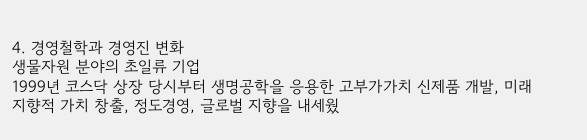4. 경영철학과 경영진 변화
생물자원 분야의 초일류 기업
1999년 코스닥 상장 당시부터 생명공학을 응용한 고부가가치 신제품 개발, 미래지향적 가치 창출, 정도경영, 글로벌 지향을 내세웠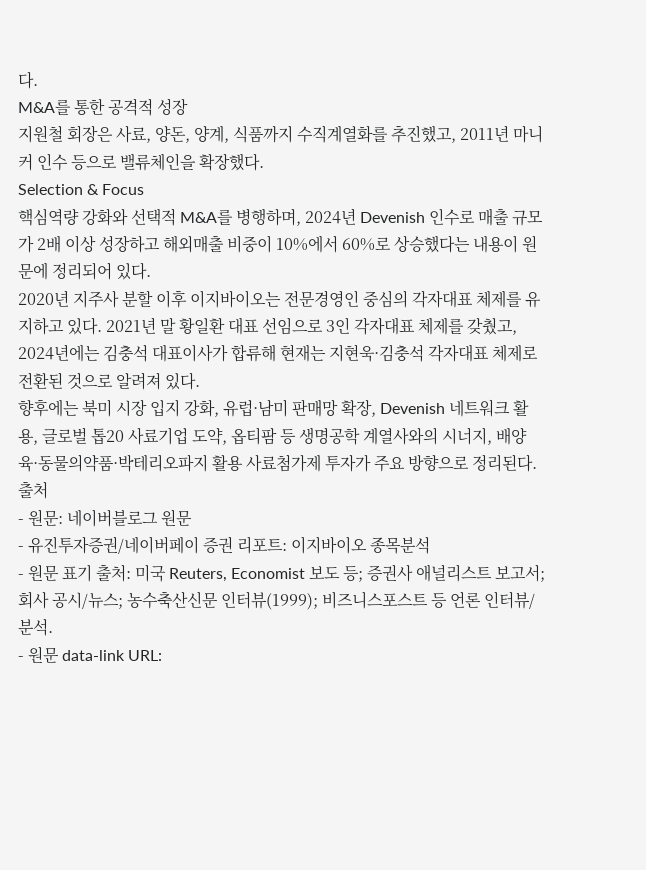다.
M&A를 통한 공격적 성장
지원철 회장은 사료, 양돈, 양계, 식품까지 수직계열화를 추진했고, 2011년 마니커 인수 등으로 밸류체인을 확장했다.
Selection & Focus
핵심역량 강화와 선택적 M&A를 병행하며, 2024년 Devenish 인수로 매출 규모가 2배 이상 성장하고 해외매출 비중이 10%에서 60%로 상승했다는 내용이 원문에 정리되어 있다.
2020년 지주사 분할 이후 이지바이오는 전문경영인 중심의 각자대표 체제를 유지하고 있다. 2021년 말 황일환 대표 선임으로 3인 각자대표 체제를 갖췄고, 2024년에는 김충석 대표이사가 합류해 현재는 지현욱·김충석 각자대표 체제로 전환된 것으로 알려져 있다.
향후에는 북미 시장 입지 강화, 유럽·남미 판매망 확장, Devenish 네트워크 활용, 글로벌 톱20 사료기업 도약, 옵티팜 등 생명공학 계열사와의 시너지, 배양육·동물의약품·박테리오파지 활용 사료첨가제 투자가 주요 방향으로 정리된다.
출처
- 원문: 네이버블로그 원문
- 유진투자증권/네이버페이 증권 리포트: 이지바이오 종목분석
- 원문 표기 출처: 미국 Reuters, Economist 보도 등; 증권사 애널리스트 보고서; 회사 공시/뉴스; 농수축산신문 인터뷰(1999); 비즈니스포스트 등 언론 인터뷰/분석.
- 원문 data-link URL: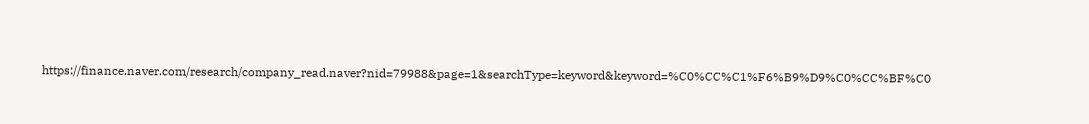https://finance.naver.com/research/company_read.naver?nid=79988&page=1&searchType=keyword&keyword=%C0%CC%C1%F6%B9%D9%C0%CC%BF%C0